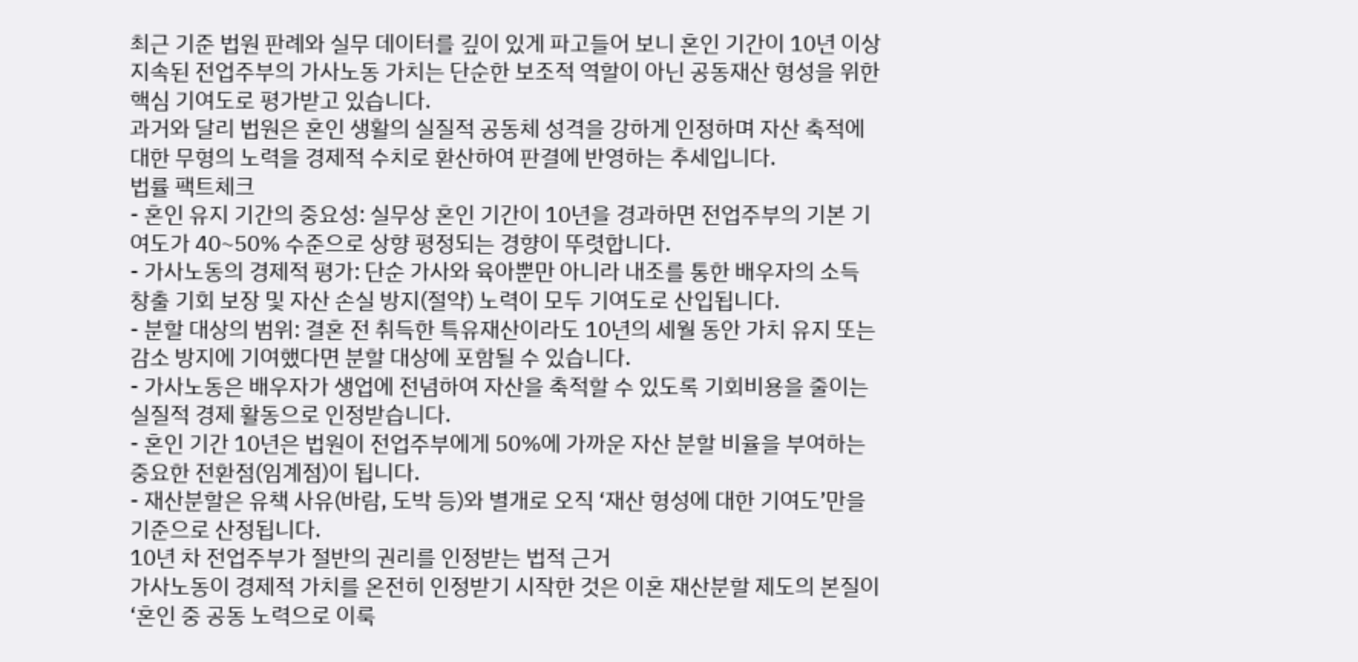최근 기준 법원 판례와 실무 데이터를 깊이 있게 파고들어 보니 혼인 기간이 10년 이상 지속된 전업주부의 가사노동 가치는 단순한 보조적 역할이 아닌 공동재산 형성을 위한 핵심 기여도로 평가받고 있습니다.
과거와 달리 법원은 혼인 생활의 실질적 공동체 성격을 강하게 인정하며 자산 축적에 대한 무형의 노력을 경제적 수치로 환산하여 판결에 반영하는 추세입니다.
법률 팩트체크
- 혼인 유지 기간의 중요성: 실무상 혼인 기간이 10년을 경과하면 전업주부의 기본 기여도가 40~50% 수준으로 상향 평정되는 경향이 뚜렷합니다.
- 가사노동의 경제적 평가: 단순 가사와 육아뿐만 아니라 내조를 통한 배우자의 소득 창출 기회 보장 및 자산 손실 방지(절약) 노력이 모두 기여도로 산입됩니다.
- 분할 대상의 범위: 결혼 전 취득한 특유재산이라도 10년의 세월 동안 가치 유지 또는 감소 방지에 기여했다면 분할 대상에 포함될 수 있습니다.
- 가사노동은 배우자가 생업에 전념하여 자산을 축적할 수 있도록 기회비용을 줄이는 실질적 경제 활동으로 인정받습니다.
- 혼인 기간 10년은 법원이 전업주부에게 50%에 가까운 자산 분할 비율을 부여하는 중요한 전환점(임계점)이 됩니다.
- 재산분할은 유책 사유(바람, 도박 등)와 별개로 오직 ‘재산 형성에 대한 기여도’만을 기준으로 산정됩니다.
10년 차 전업주부가 절반의 권리를 인정받는 법적 근거
가사노동이 경제적 가치를 온전히 인정받기 시작한 것은 이혼 재산분할 제도의 본질이 ‘혼인 중 공동 노력으로 이룩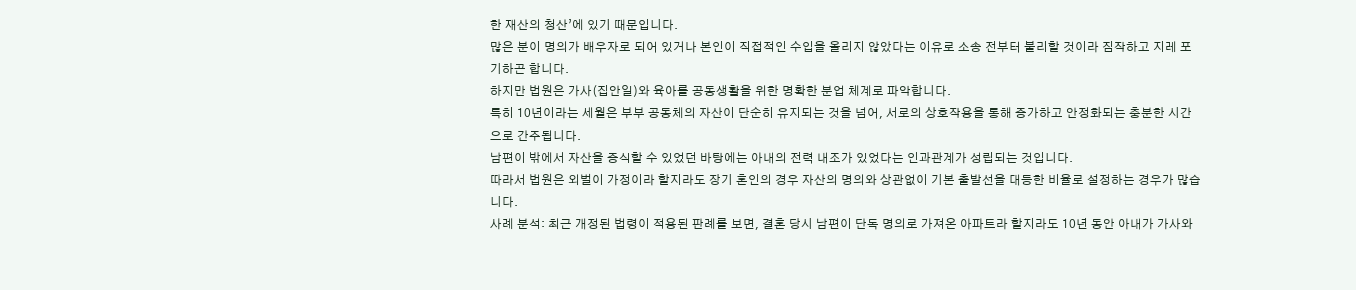한 재산의 청산’에 있기 때문입니다.
많은 분이 명의가 배우자로 되어 있거나 본인이 직접적인 수입을 올리지 않았다는 이유로 소송 전부터 불리할 것이라 짐작하고 지레 포기하곤 합니다.
하지만 법원은 가사(집안일)와 육아를 공동생활을 위한 명확한 분업 체계로 파악합니다.
특히 10년이라는 세월은 부부 공동체의 자산이 단순히 유지되는 것을 넘어, 서로의 상호작용을 통해 증가하고 안정화되는 충분한 시간으로 간주됩니다.
남편이 밖에서 자산을 증식할 수 있었던 바탕에는 아내의 전력 내조가 있었다는 인과관계가 성립되는 것입니다.
따라서 법원은 외벌이 가정이라 할지라도 장기 혼인의 경우 자산의 명의와 상관없이 기본 출발선을 대등한 비율로 설정하는 경우가 많습니다.
사례 분석: 최근 개정된 법령이 적용된 판례를 보면, 결혼 당시 남편이 단독 명의로 가져온 아파트라 할지라도 10년 동안 아내가 가사와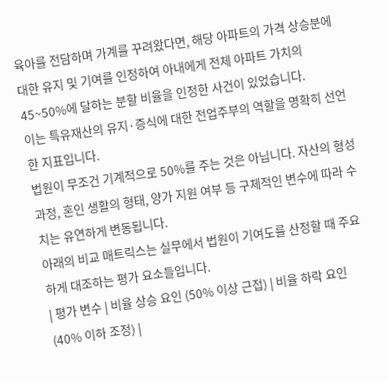육아를 전담하며 가계를 꾸려왔다면, 해당 아파트의 가격 상승분에 대한 유지 및 기여를 인정하여 아내에게 전체 아파트 가치의 45~50%에 달하는 분할 비율을 인정한 사건이 있었습니다.
이는 특유재산의 유지·증식에 대한 전업주부의 역할을 명확히 선언한 지표입니다.
법원이 무조건 기계적으로 50%를 주는 것은 아닙니다. 자산의 형성 과정, 혼인 생활의 형태, 양가 지원 여부 등 구체적인 변수에 따라 수치는 유연하게 변동됩니다.
아래의 비교 매트릭스는 실무에서 법원이 기여도를 산정할 때 주요하게 대조하는 평가 요소들입니다.
| 평가 변수 | 비율 상승 요인 (50% 이상 근접) | 비율 하락 요인 (40% 이하 조정) |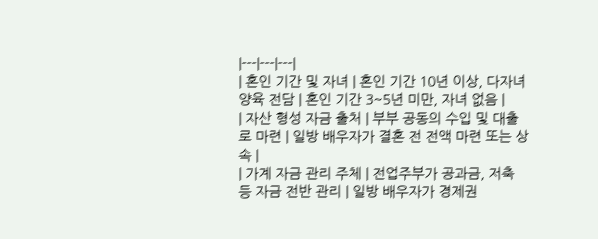|---|---|---|
| 혼인 기간 및 자녀 | 혼인 기간 10년 이상, 다자녀 양육 전담 | 혼인 기간 3~5년 미만, 자녀 없음 |
| 자산 형성 자금 출처 | 부부 공동의 수입 및 대출로 마련 | 일방 배우자가 결혼 전 전액 마련 또는 상속 |
| 가계 자금 관리 주체 | 전업주부가 공과금, 저축 등 자금 전반 관리 | 일방 배우자가 경제권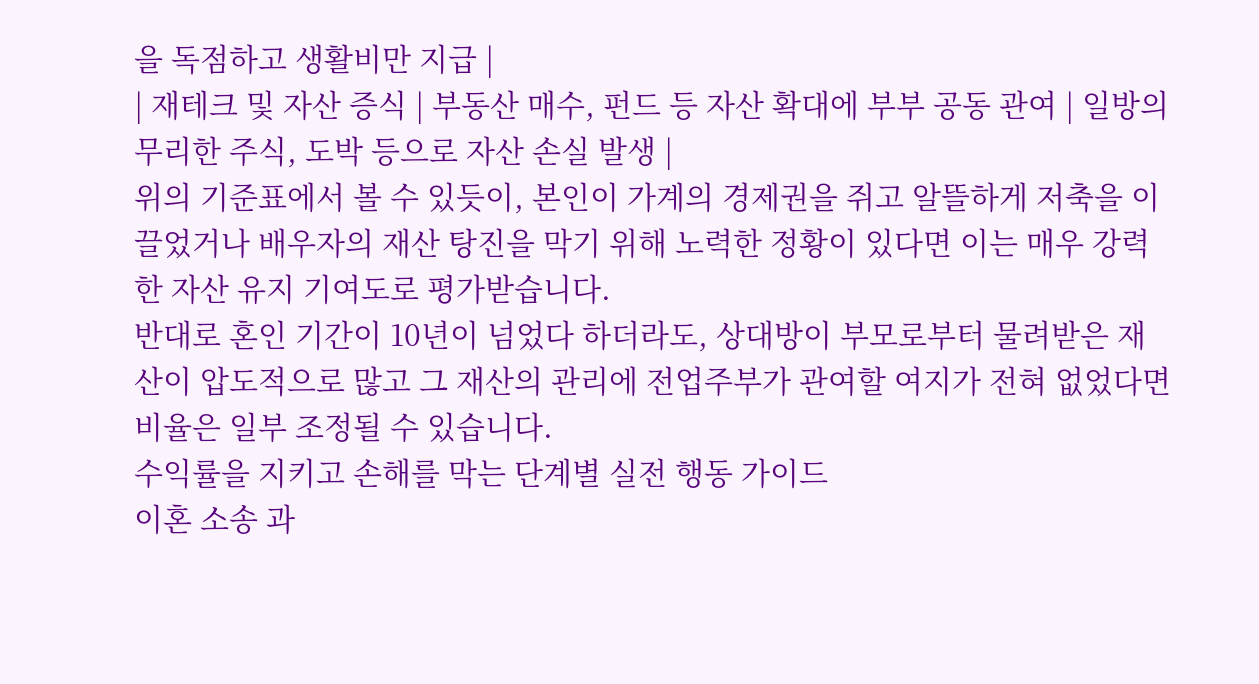을 독점하고 생활비만 지급 |
| 재테크 및 자산 증식 | 부동산 매수, 펀드 등 자산 확대에 부부 공동 관여 | 일방의 무리한 주식, 도박 등으로 자산 손실 발생 |
위의 기준표에서 볼 수 있듯이, 본인이 가계의 경제권을 쥐고 알뜰하게 저축을 이끌었거나 배우자의 재산 탕진을 막기 위해 노력한 정황이 있다면 이는 매우 강력한 자산 유지 기여도로 평가받습니다.
반대로 혼인 기간이 10년이 넘었다 하더라도, 상대방이 부모로부터 물려받은 재산이 압도적으로 많고 그 재산의 관리에 전업주부가 관여할 여지가 전혀 없었다면 비율은 일부 조정될 수 있습니다.
수익률을 지키고 손해를 막는 단계별 실전 행동 가이드
이혼 소송 과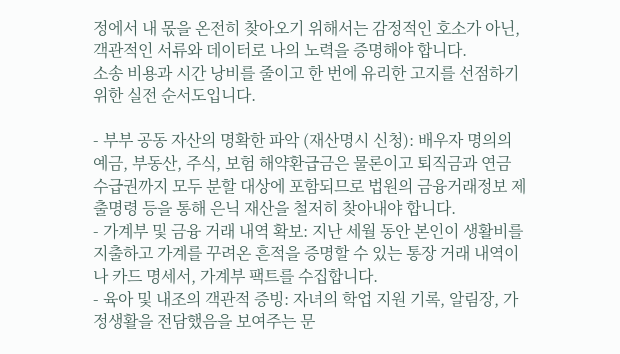정에서 내 몫을 온전히 찾아오기 위해서는 감정적인 호소가 아닌, 객관적인 서류와 데이터로 나의 노력을 증명해야 합니다.
소송 비용과 시간 낭비를 줄이고 한 번에 유리한 고지를 선점하기 위한 실전 순서도입니다.

- 부부 공동 자산의 명확한 파악 (재산명시 신청): 배우자 명의의 예금, 부동산, 주식, 보험 해약환급금은 물론이고 퇴직금과 연금 수급권까지 모두 분할 대상에 포함되므로 법원의 금융거래정보 제출명령 등을 통해 은닉 재산을 철저히 찾아내야 합니다.
- 가계부 및 금융 거래 내역 확보: 지난 세월 동안 본인이 생활비를 지출하고 가계를 꾸려온 흔적을 증명할 수 있는 통장 거래 내역이나 카드 명세서, 가계부 팩트를 수집합니다.
- 육아 및 내조의 객관적 증빙: 자녀의 학업 지원 기록, 알림장, 가정생활을 전담했음을 보여주는 문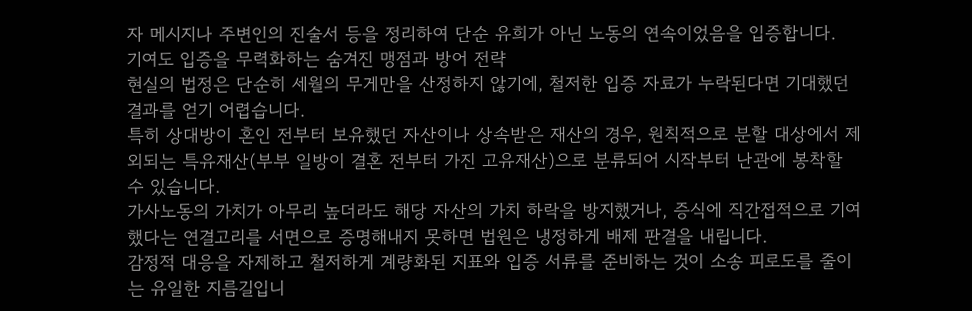자 메시지나 주변인의 진술서 등을 정리하여 단순 유희가 아닌 노동의 연속이었음을 입증합니다.
기여도 입증을 무력화하는 숨겨진 맹점과 방어 전략
현실의 법정은 단순히 세월의 무게만을 산정하지 않기에, 철저한 입증 자료가 누락된다면 기대했던 결과를 얻기 어렵습니다.
특히 상대방이 혼인 전부터 보유했던 자산이나 상속받은 재산의 경우, 원칙적으로 분할 대상에서 제외되는 특유재산(부부 일방이 결혼 전부터 가진 고유재산)으로 분류되어 시작부터 난관에 봉착할 수 있습니다.
가사노동의 가치가 아무리 높더라도 해당 자산의 가치 하락을 방지했거나, 증식에 직간접적으로 기여했다는 연결고리를 서면으로 증명해내지 못하면 법원은 냉정하게 배제 판결을 내립니다.
감정적 대응을 자제하고 철저하게 계량화된 지표와 입증 서류를 준비하는 것이 소송 피로도를 줄이는 유일한 지름길입니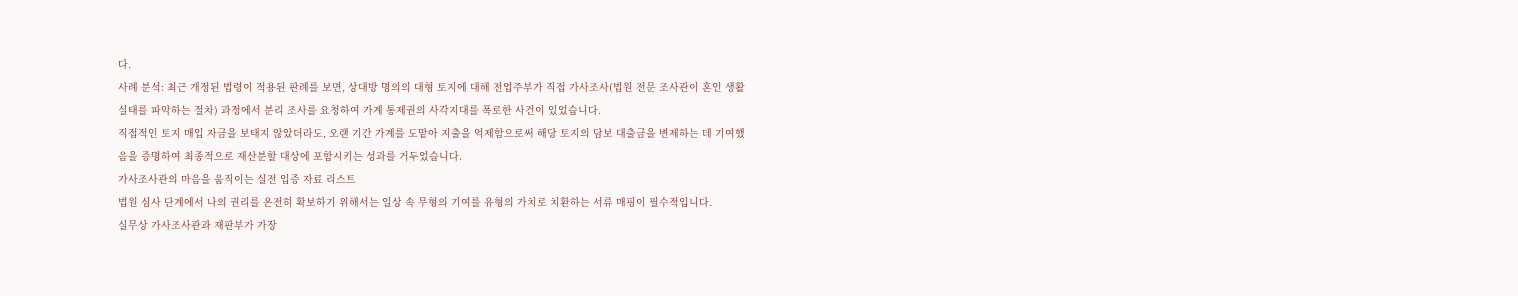다.
사례 분석: 최근 개정된 법령이 적용된 판례를 보면, 상대방 명의의 대형 토지에 대해 전업주부가 직접 가사조사(법원 전문 조사관이 혼인 생활 실태를 파악하는 절차) 과정에서 분리 조사를 요청하여 가계 통제권의 사각지대를 폭로한 사건이 있었습니다.
직접적인 토지 매입 자금을 보태지 않았더라도, 오랜 기간 가계를 도맡아 지출을 억제함으로써 해당 토지의 담보 대출금을 변제하는 데 기여했음을 증명하여 최종적으로 재산분할 대상에 포함시키는 성과를 거두었습니다.
가사조사관의 마음을 움직이는 실전 입증 자료 리스트
법원 심사 단계에서 나의 권리를 온전히 확보하기 위해서는 일상 속 무형의 기여를 유형의 가치로 치환하는 서류 매핑이 필수적입니다.
실무상 가사조사관과 재판부가 가장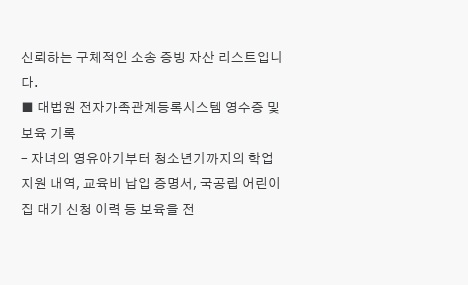신뢰하는 구체적인 소송 증빙 자산 리스트입니다.
■ 대법원 전자가족관계등록시스템 영수증 및 보육 기록
– 자녀의 영유아기부터 청소년기까지의 학업 지원 내역, 교육비 납입 증명서, 국공립 어린이집 대기 신청 이력 등 보육을 전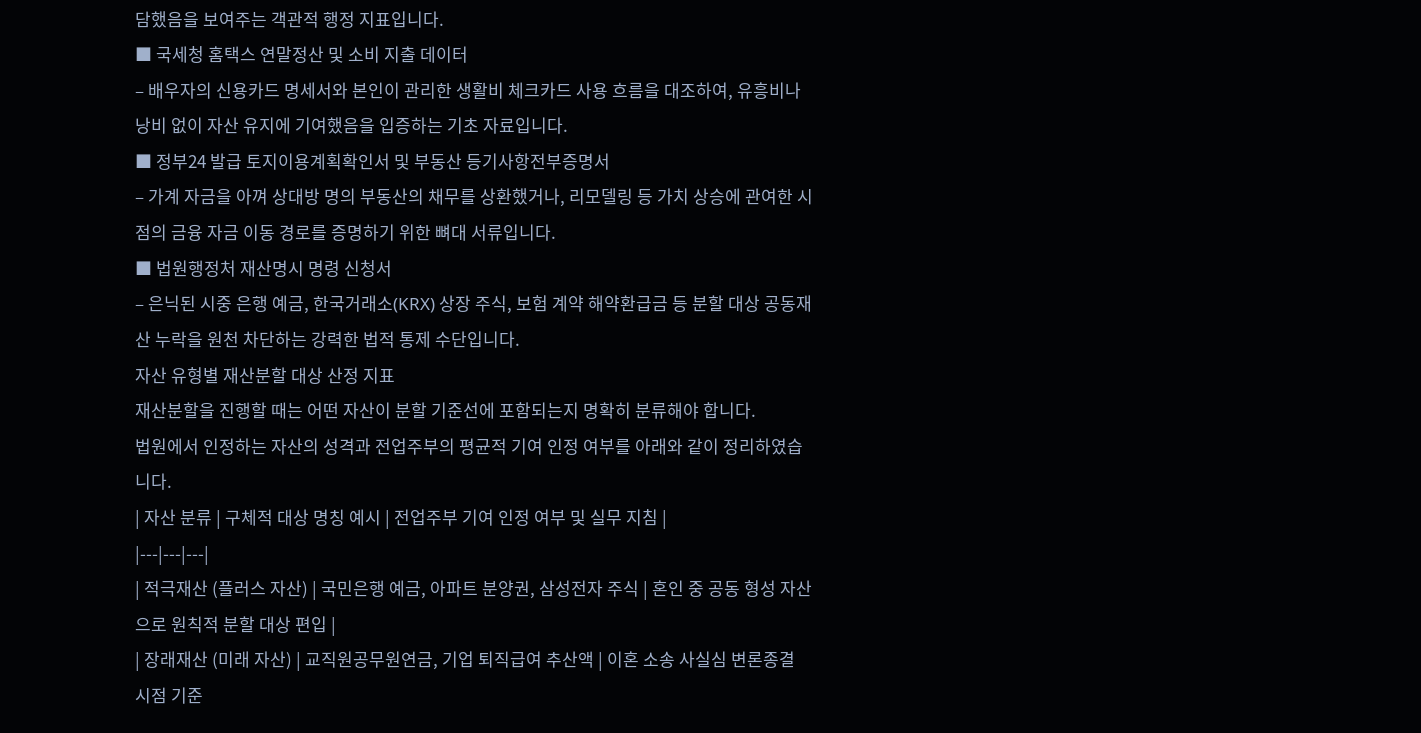담했음을 보여주는 객관적 행정 지표입니다.
■ 국세청 홈택스 연말정산 및 소비 지출 데이터
– 배우자의 신용카드 명세서와 본인이 관리한 생활비 체크카드 사용 흐름을 대조하여, 유흥비나 낭비 없이 자산 유지에 기여했음을 입증하는 기초 자료입니다.
■ 정부24 발급 토지이용계획확인서 및 부동산 등기사항전부증명서
– 가계 자금을 아껴 상대방 명의 부동산의 채무를 상환했거나, 리모델링 등 가치 상승에 관여한 시점의 금융 자금 이동 경로를 증명하기 위한 뼈대 서류입니다.
■ 법원행정처 재산명시 명령 신청서
– 은닉된 시중 은행 예금, 한국거래소(KRX) 상장 주식, 보험 계약 해약환급금 등 분할 대상 공동재산 누락을 원천 차단하는 강력한 법적 통제 수단입니다.
자산 유형별 재산분할 대상 산정 지표
재산분할을 진행할 때는 어떤 자산이 분할 기준선에 포함되는지 명확히 분류해야 합니다.
법원에서 인정하는 자산의 성격과 전업주부의 평균적 기여 인정 여부를 아래와 같이 정리하였습니다.
| 자산 분류 | 구체적 대상 명칭 예시 | 전업주부 기여 인정 여부 및 실무 지침 |
|---|---|---|
| 적극재산 (플러스 자산) | 국민은행 예금, 아파트 분양권, 삼성전자 주식 | 혼인 중 공동 형성 자산으로 원칙적 분할 대상 편입 |
| 장래재산 (미래 자산) | 교직원공무원연금, 기업 퇴직급여 추산액 | 이혼 소송 사실심 변론종결 시점 기준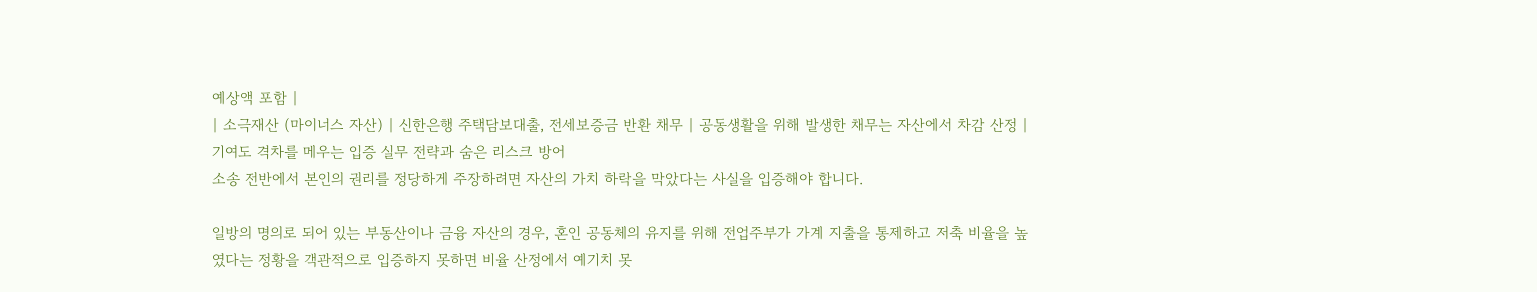예상액 포함 |
| 소극재산 (마이너스 자산) | 신한은행 주택담보대출, 전세보증금 반환 채무 | 공동생활을 위해 발생한 채무는 자산에서 차감 산정 |
기여도 격차를 메우는 입증 실무 전략과 숨은 리스크 방어
소송 전반에서 본인의 권리를 정당하게 주장하려면 자산의 가치 하락을 막았다는 사실을 입증해야 합니다.

일방의 명의로 되어 있는 부동산이나 금융 자산의 경우, 혼인 공동체의 유지를 위해 전업주부가 가계 지출을 통제하고 저축 비율을 높였다는 정황을 객관적으로 입증하지 못하면 비율 산정에서 예기치 못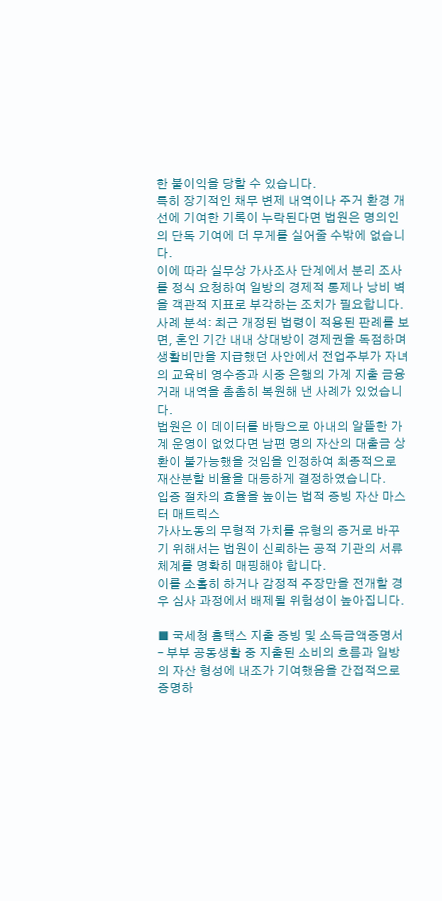한 불이익을 당할 수 있습니다.
특히 장기적인 채무 변제 내역이나 주거 환경 개선에 기여한 기록이 누락된다면 법원은 명의인의 단독 기여에 더 무게를 실어줄 수밖에 없습니다.
이에 따라 실무상 가사조사 단계에서 분리 조사를 정식 요청하여 일방의 경제적 통제나 낭비 벽을 객관적 지표로 부각하는 조치가 필요합니다.
사례 분석: 최근 개정된 법령이 적용된 판례를 보면, 혼인 기간 내내 상대방이 경제권을 독점하며 생활비만을 지급했던 사안에서 전업주부가 자녀의 교육비 영수증과 시중 은행의 가계 지출 금융 거래 내역을 촘촘히 복원해 낸 사례가 있었습니다.
법원은 이 데이터를 바탕으로 아내의 알뜰한 가계 운영이 없었다면 남편 명의 자산의 대출금 상환이 불가능했을 것임을 인정하여 최종적으로 재산분할 비율을 대등하게 결정하였습니다.
입증 절차의 효율을 높이는 법적 증빙 자산 마스터 매트릭스
가사노동의 무형적 가치를 유형의 증거로 바꾸기 위해서는 법원이 신뢰하는 공적 기관의 서류 체계를 명확히 매핑해야 합니다.
이를 소홀히 하거나 감정적 주장만을 전개할 경우 심사 과정에서 배제될 위험성이 높아집니다.

■ 국세청 홈택스 지출 증빙 및 소득금액증명서
– 부부 공동생활 중 지출된 소비의 흐름과 일방의 자산 형성에 내조가 기여했음을 간접적으로 증명하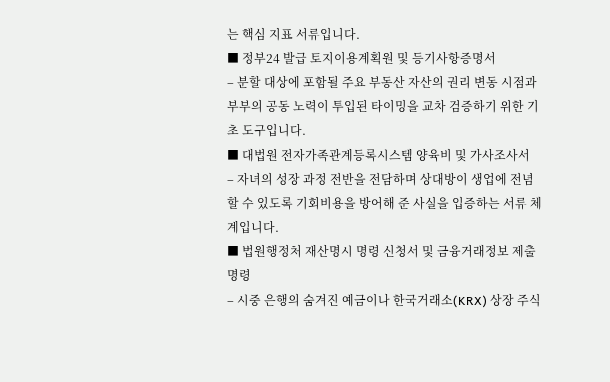는 핵심 지표 서류입니다.
■ 정부24 발급 토지이용계획원 및 등기사항증명서
– 분할 대상에 포함될 주요 부동산 자산의 권리 변동 시점과 부부의 공동 노력이 투입된 타이밍을 교차 검증하기 위한 기초 도구입니다.
■ 대법원 전자가족관계등록시스템 양육비 및 가사조사서
– 자녀의 성장 과정 전반을 전담하며 상대방이 생업에 전념할 수 있도록 기회비용을 방어해 준 사실을 입증하는 서류 체계입니다.
■ 법원행정처 재산명시 명령 신청서 및 금융거래정보 제출명령
– 시중 은행의 숨겨진 예금이나 한국거래소(KRX) 상장 주식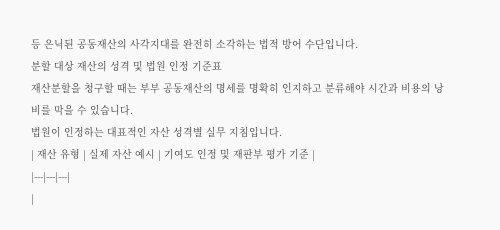등 은닉된 공동재산의 사각지대를 완전히 소각하는 법적 방어 수단입니다.
분할 대상 재산의 성격 및 법원 인정 기준표
재산분할을 청구할 때는 부부 공동재산의 명세를 명확히 인지하고 분류해야 시간과 비용의 낭비를 막을 수 있습니다.
법원이 인정하는 대표적인 자산 성격별 실무 지침입니다.
| 재산 유형 | 실제 자산 예시 | 기여도 인정 및 재판부 평가 기준 |
|---|---|---|
|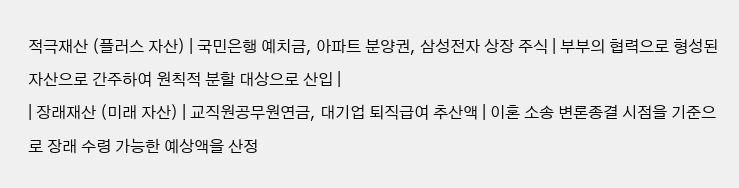적극재산 (플러스 자산) | 국민은행 예치금, 아파트 분양권, 삼성전자 상장 주식 | 부부의 협력으로 형성된 자산으로 간주하여 원칙적 분할 대상으로 산입 |
| 장래재산 (미래 자산) | 교직원공무원연금, 대기업 퇴직급여 추산액 | 이혼 소송 변론종결 시점을 기준으로 장래 수령 가능한 예상액을 산정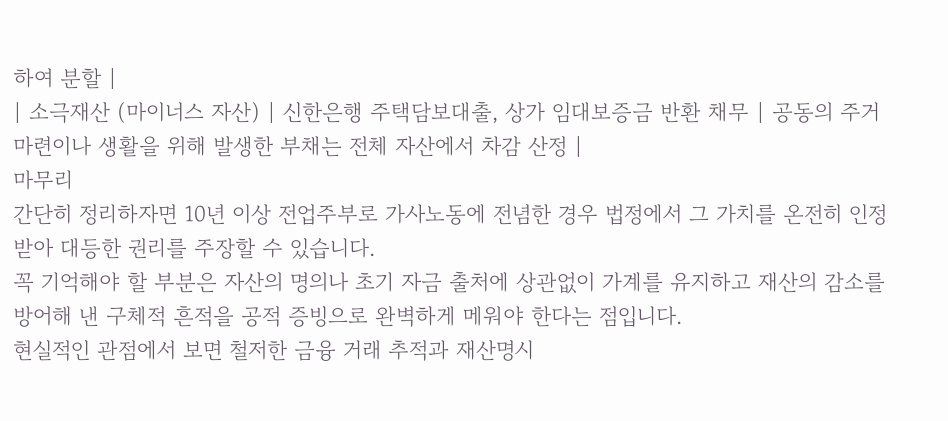하여 분할 |
| 소극재산 (마이너스 자산) | 신한은행 주택담보대출, 상가 임대보증금 반환 채무 | 공동의 주거 마련이나 생활을 위해 발생한 부채는 전체 자산에서 차감 산정 |
마무리
간단히 정리하자면 10년 이상 전업주부로 가사노동에 전념한 경우 법정에서 그 가치를 온전히 인정받아 대등한 권리를 주장할 수 있습니다.
꼭 기억해야 할 부분은 자산의 명의나 초기 자금 출처에 상관없이 가계를 유지하고 재산의 감소를 방어해 낸 구체적 흔적을 공적 증빙으로 완벽하게 메워야 한다는 점입니다.
현실적인 관점에서 보면 철저한 금융 거래 추적과 재산명시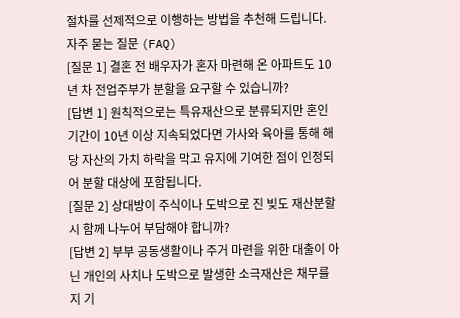절차를 선제적으로 이행하는 방법을 추천해 드립니다.
자주 묻는 질문 (FAQ)
[질문 1] 결혼 전 배우자가 혼자 마련해 온 아파트도 10년 차 전업주부가 분할을 요구할 수 있습니까?
[답변 1] 원칙적으로는 특유재산으로 분류되지만 혼인 기간이 10년 이상 지속되었다면 가사와 육아를 통해 해당 자산의 가치 하락을 막고 유지에 기여한 점이 인정되어 분할 대상에 포함됩니다.
[질문 2] 상대방이 주식이나 도박으로 진 빚도 재산분할 시 함께 나누어 부담해야 합니까?
[답변 2] 부부 공동생활이나 주거 마련을 위한 대출이 아닌 개인의 사치나 도박으로 발생한 소극재산은 채무를 지 기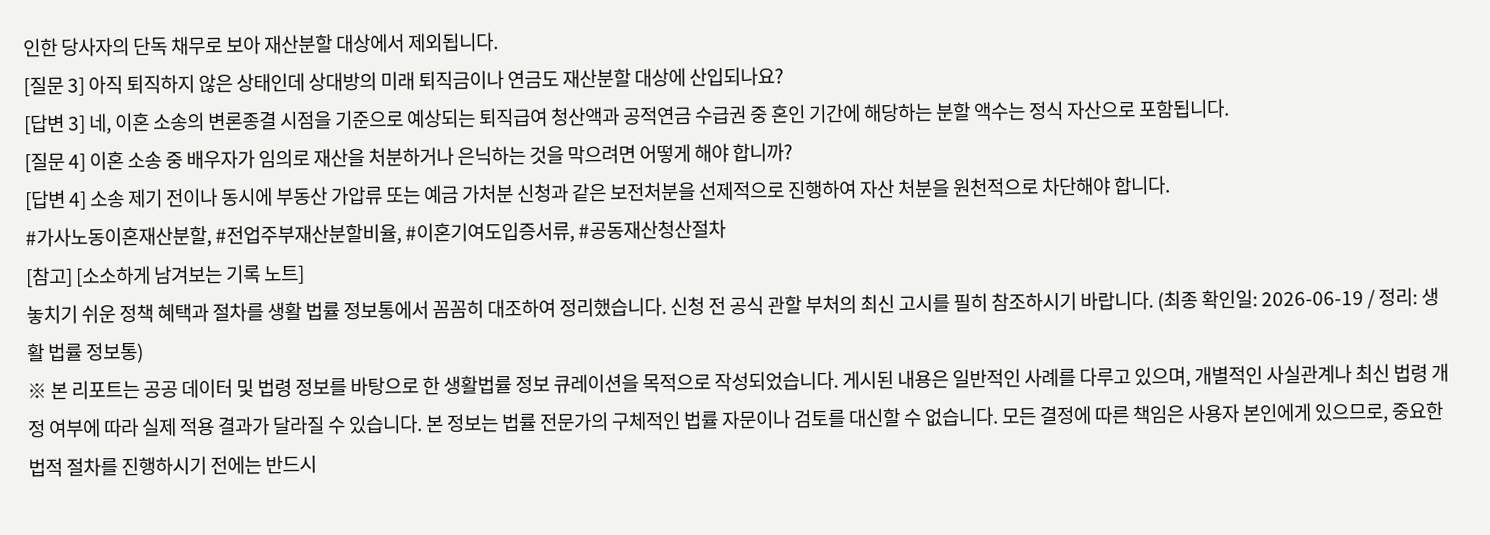인한 당사자의 단독 채무로 보아 재산분할 대상에서 제외됩니다.
[질문 3] 아직 퇴직하지 않은 상태인데 상대방의 미래 퇴직금이나 연금도 재산분할 대상에 산입되나요?
[답변 3] 네, 이혼 소송의 변론종결 시점을 기준으로 예상되는 퇴직급여 청산액과 공적연금 수급권 중 혼인 기간에 해당하는 분할 액수는 정식 자산으로 포함됩니다.
[질문 4] 이혼 소송 중 배우자가 임의로 재산을 처분하거나 은닉하는 것을 막으려면 어떻게 해야 합니까?
[답변 4] 소송 제기 전이나 동시에 부동산 가압류 또는 예금 가처분 신청과 같은 보전처분을 선제적으로 진행하여 자산 처분을 원천적으로 차단해야 합니다.
#가사노동이혼재산분할, #전업주부재산분할비율, #이혼기여도입증서류, #공동재산청산절차
[참고] [소소하게 남겨보는 기록 노트]
놓치기 쉬운 정책 혜택과 절차를 생활 법률 정보통에서 꼼꼼히 대조하여 정리했습니다. 신청 전 공식 관할 부처의 최신 고시를 필히 참조하시기 바랍니다. (최종 확인일: 2026-06-19 / 정리: 생활 법률 정보통)
※ 본 리포트는 공공 데이터 및 법령 정보를 바탕으로 한 생활법률 정보 큐레이션을 목적으로 작성되었습니다. 게시된 내용은 일반적인 사례를 다루고 있으며, 개별적인 사실관계나 최신 법령 개정 여부에 따라 실제 적용 결과가 달라질 수 있습니다. 본 정보는 법률 전문가의 구체적인 법률 자문이나 검토를 대신할 수 없습니다. 모든 결정에 따른 책임은 사용자 본인에게 있으므로, 중요한 법적 절차를 진행하시기 전에는 반드시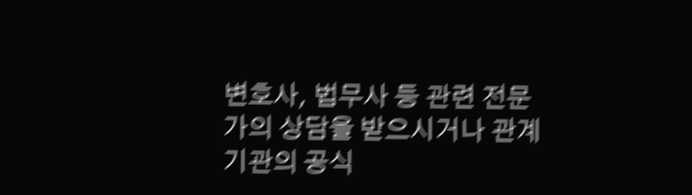변호사, 법무사 등 관련 전문가의 상담을 받으시거나 관계 기관의 공식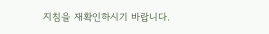지침을 재확인하시기 바랍니다.